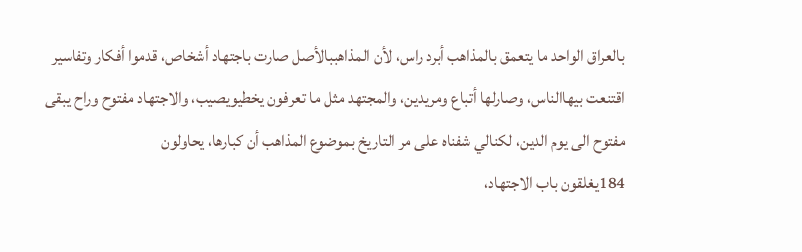بالعراق الواحد ما يتعمق بالمذاهب أبرد راس، لأن المذاهببالأصل صارت باجتهاد أشخاص، قدموا أفكار وتفاسير اقتنعت بيهاالناس، وصارلها أتباع ومريدين، والمجتهد مثل ما تعرفون يخطيويصيب، والاجتهاد مفتوح وراح يبقى مفتوح الى يوم الدين، لكنالي شفناه على مر التاريخ بموضوع المذاهب أن كبارها، يحاولون
184يغلقون باب الاجتهاد،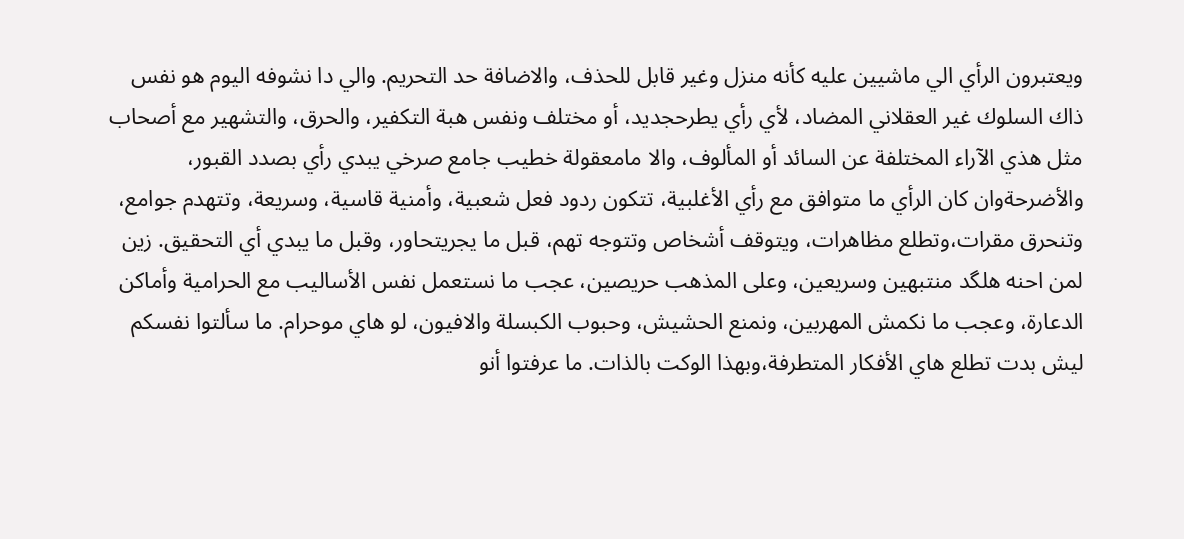ويعتبرون الرأي الي ماشيين عليه كأنه منزل وغير قابل للحذف، والاضافة حد التحريم. والي دا نشوفه اليوم هو نفس ذاك السلوك غير العقلاني المضاد، لأي رأي يطرحجديد، أو مختلف ونفس هبة التكفير، والحرق، والتشهير مع أصحاب مثل هذي الآراء المختلفة عن السائد أو المألوف، والا مامعقولة خطيب جامع صرخي يبدي رأي بصدد القبور، والأضرحةوان كان الرأي ما متوافق مع رأي الأغلبية، تتكون ردود فعل شعبية، وأمنية قاسية، وسريعة، وتتهدم جوامع، وتنحرق مقرات،وتطلع مظاهرات، ويتوقف أشخاص وتتوجه تهم، قبل ما يجريتحاور، وقبل ما يبدي أي التحقيق. زين لمن احنه هلگد منتبهين وسريعين، وعلى المذهب حريصين، عجب ما نستعمل نفس الأساليب مع الحرامية وأماكن الدعارة، وعجب ما نكمش المهربين، ونمنع الحشيش، وحبوب الكبسلة والافيون، لو هاي موحرام. ما سألتوا نفسكم ليش بدت تطلع هاي الأفكار المتطرفة،وبهذا الوكت بالذات. ما عرفتوا أنو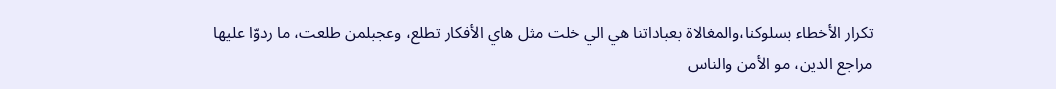تكرار الأخطاء بسلوكنا،والمغالاة بعباداتنا هي الي خلت مثل هاي الأفكار تطلع، وعجبلمن طلعت، ما ردوّا عليها مراجع الدين، مو الأمن والناس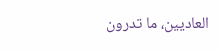العاديين، ما تدرون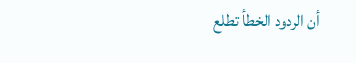أن الردود الخطأ تطلع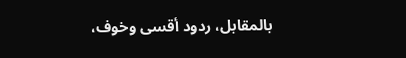بالمقابل، ردود أقسى وخوف،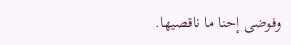وفوضى إحنا ما ناقصيها.